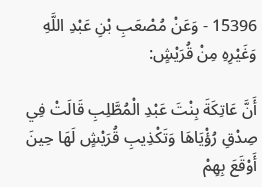15396 - وَعَنْ مُصْعَبِ بْنِ عَبْدِ اللَّهِ وَغَيْرِهِ مِنْ قُرَيْشٍ:

أَنَّ عَاتِكَةَ بِنْتَ عَبْدِ الْمُطَّلِبِ قَالَتْ فِي صِدْقِ رُؤْيَاهَا وَتَكْذِيبِ قُرَيْشٍ لَهَا حِينَ أَوْقَعَ بِهِمْ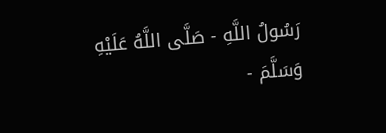رَسُولُ اللَّهِ - صَلَّى اللَّهُ عَلَيْهِ وَسَلَّمَ -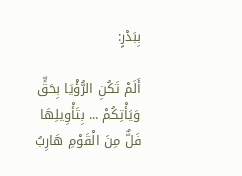بِبَدْرٍ:

أَلَمْ تَكُنِ الرُّؤْيَا بِحَقٍّ وَيَأْتِكُمْ ... بِتَأْوِيلِهَا فَلٌّ مِنَ الْقَوْمِ هَارِبُ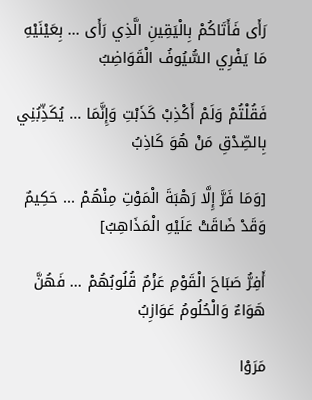رَأَى فَأَتَاكُمْ بِالْيَقِينِ الَّذِي رَأَى ... بِعَيْنَيْهِ مَا يَفْرِي السُّيُوفُ الْقَوَاضِبُ

فَقُلْتُمْ وَلَمْ أَكْذِبْ كَذَبْتِ وَإِنَّمَا ... يُكَذِّبُنِي بِالصِّدْقِ مَنْ هُوَ كَاذِبُ

[وَمَا فَرَّ إِلَّا رَهْبَةَ الْمَوْتِ مِنْهُمْ ... حَكِيمٌ وَقَدْ ضَاقَتْ عَلَيْهِ الْمَذَاهِبُ]

أَفِرُّ صَبَاحَ الْقَوْمِ عَزْمٌ قُلُوبُهُمْ ... فَهُنَّ هَوَاءٌ وَالْحُلُومُ عَوَازِبُ

مَرَوْا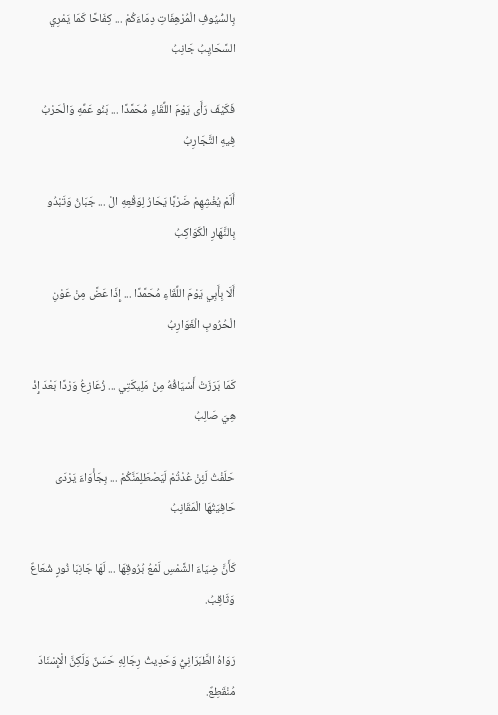بِالسُّيُوفِ الْمُرْهِفَاتِ دِمَاءَكُمْ ... كِفَاحًا كَمَا يَمْرِي السَّحَايِبُ جَانِبُ

فَكَيْفَ رَأَى يَوْمَ اللِّقَاءِ مُحَمَّدًا ... بَنُو عَمِّهِ وَالْحَرْبُ فِيهِ التَّجَارِبُ

أَلَمْ يُغْشِهِمْ ضَرْبًا يَحَارُ لِوَقْعِهِ الْ ... جَبَانُ وَتَبْدُو بِالنَّهَارِ الْكَوَاكِبُ

أَلَا بِأَبِي يَوْمَ اللِّقَاءِ مُحَمَّدًا ... إِذَا عَضَّ مِنْ عَوْنِ الْحُرُوبِ الْغَوَارِبُ

كَمَا بَرَزَتْ أَسْيَافُهُ مِنْ مَلِيكَتِي ... زُعَازِعُ وَرْدًا بَعْدَ إِذْ هِيَ صَالِبُ

حَلَفْتُ لَئِنْ عُدْتُمْ لَيَصْطَلِمَنَّكُمْ ... بِجَأْوَاءَ يَرْدَى حَافِيَتُهَا الْمَقَانِبُ

كَأَنَّ ضِيَاءَ الشَّمْسِ لَمْعُ بُرُوقِهَا ... لَهَا جَانِبَا نُورٍ شُعَاعٌ وَثَاقِبُ.

رَوَاهُ الطَّبَرَانِيُّ وَحَدِيثُ رِجَالِهِ حَسَنٌ وَلَكِنَّ الْإِسْنَادَ مُنْقَطِعٌ.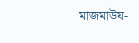মাজমাউয-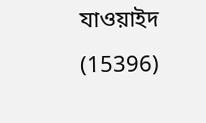যাওয়াইদ (15396)